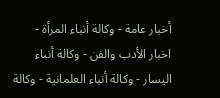أخبار عامة - وكالة أنباء المرأة - اخبار الأدب والفن - وكالة أنباء اليسار - وكالة أنباء العلمانية - وكالة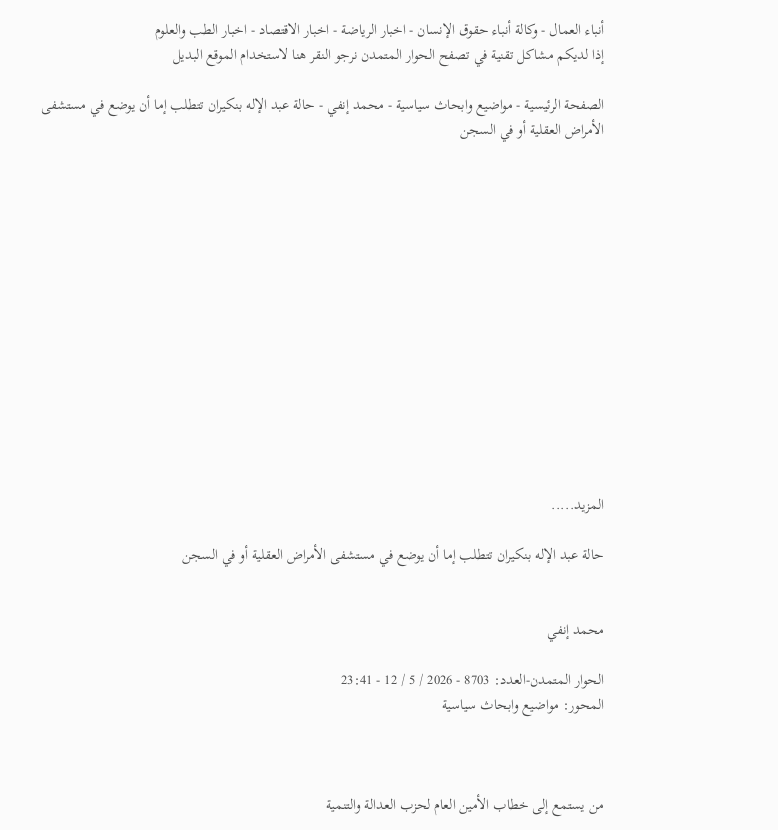أنباء العمال - وكالة أنباء حقوق الإنسان - اخبار الرياضة - اخبار الاقتصاد - اخبار الطب والعلوم
إذا لديكم مشاكل تقنية في تصفح الحوار المتمدن نرجو النقر هنا لاستخدام الموقع البديل

الصفحة الرئيسية - مواضيع وابحاث سياسية - محمد إنفي - حالة عبد الإله بنكيران تتطلب إما أن يوضع في مستشفى الأمراض العقلية أو في السجن














المزيد.....

حالة عبد الإله بنكيران تتطلب إما أن يوضع في مستشفى الأمراض العقلية أو في السجن


محمد إنفي

الحوار المتمدن-العدد: 8703 - 2026 / 5 / 12 - 23:41
المحور: مواضيع وابحاث سياسية



من يستمع إلى خطاب الأمين العام لحزب العدالة والتنمية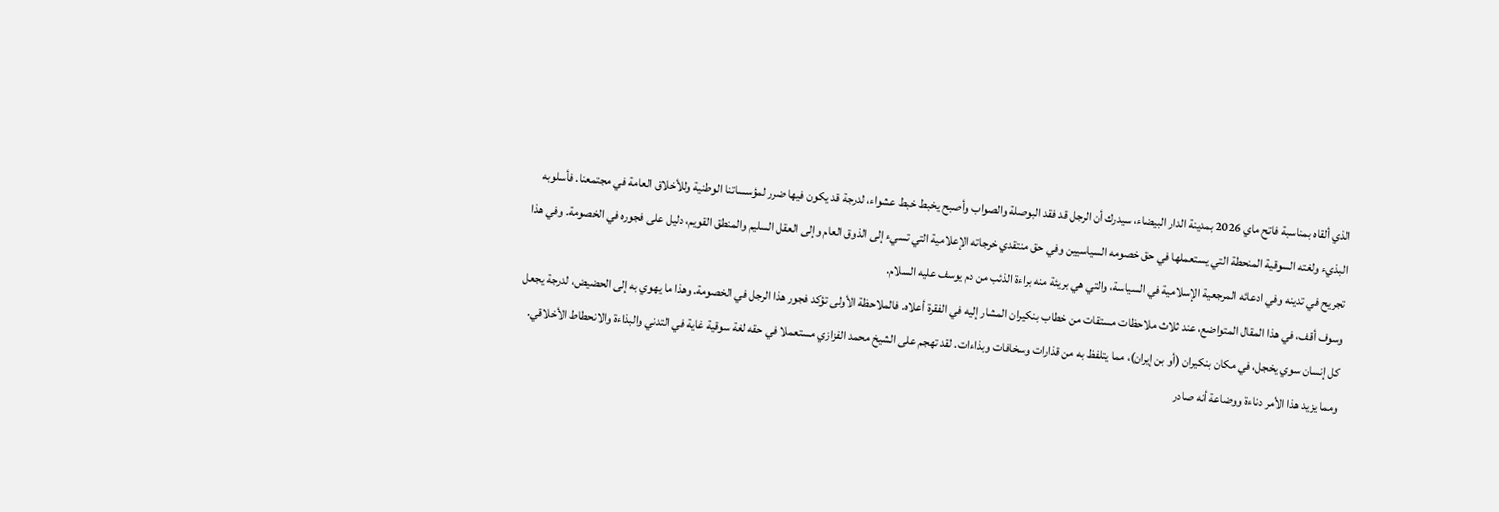الذي ألقاه بمناسبة فاتح ماي 2026 بمدينة الدار البيضاء، سيدرك أن الرجل قد فقد البوصلة والصواب وأصبح يخبط خبط عشواء، لدرجة قد يكون فيها ضرر لمؤسساتنا الوطنية وللأخلاق العامة في مجتمعنا. فأسلوبه البذيء ولغته السوقية المنحطة التي يستعملها في حق خصومه السياسيين وفي حق منتقدي خرجاته الإعلامية التي تسيء إلى الذوق العام وإلى العقل السليم والمنطق القويم، دليل على فجوره في الخصومة. وفي هذا تجريح في تدينه وفي ادعائه المرجعية الإسلامية في السياسة، والتي هي بريئة منه براءة الذئب من دم يوسف عليه السلام.
وسوف أقف، في هذا المقال المتواضع، عند ثلاث ملاحظات مستقات من خطاب بنكيران المشار إليه في الفقرة أعلاه. فالملاحظة الأولى تؤكد فجور هذا الرجل في الخصومة. وهذا ما يهوي به إلى الحضيض، لدرجة يجعل كل إنسان سوي يخجل، في مكان بنكيران (أو بن إيران)، مما يتلفظ به من قذارات وسخافات وبذاءات. لقد تهجم على الشيخ محمد الفزازي مستعملا في حقه لغة سوقية غاية في التدني والبذاءة والانحطاط الأخلاقي. ومما يزيد هذا الأمر دناءة ووضاعة أنه صادر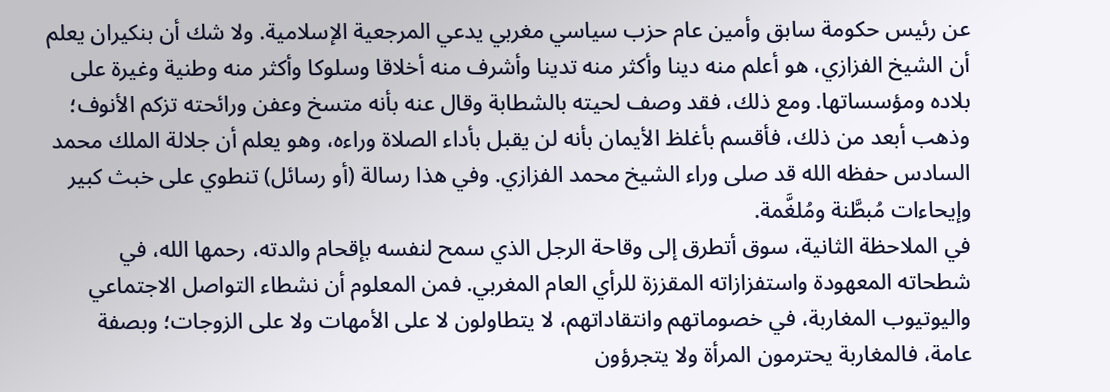عن رئيس حكومة سابق وأمين عام حزب سياسي مغربي يدعي المرجعية الإسلامية. ولا شك أن بنكيران يعلم أن الشيخ الفزازي، هو أعلم منه دينا وأكثر منه تدينا وأشرف منه أخلاقا وسلوكا وأكثر منه وطنية وغيرة على بلاده ومؤسساتها. ومع ذلك، فقد وصف لحيته بالشطابة وقال عنه بأنه متسخ وعفن ورائحته تزكم الأنوف؛ وذهب أبعد من ذلك، فأقسم بأغلظ الأيمان بأنه لن يقبل بأداء الصلاة وراءه، وهو يعلم أن جلالة الملك محمد السادس حفظه الله قد صلى وراء الشيخ محمد الفزازي. وفي هذا رسالة (أو رسائل) تنطوي على خبث كبير وإيحاءات مُبطَّنة ومُلغَّمة.
في الملاحظة الثانية، سوق أتطرق إلى وقاحة الرجل الذي سمح لنفسه بإقحام والدته، رحمها الله، في شطحاته المعهودة واستفزازاته المقززة للرأي العام المغربي. فمن المعلوم أن نشطاء التواصل الاجتماعي واليوتيوب المغاربة، في خصوماتهم وانتقاداتهم، لا يتطاولون لا على الأمهات ولا على الزوجات؛ وبصفة عامة، فالمغاربة يحترمون المرأة ولا يتجرؤون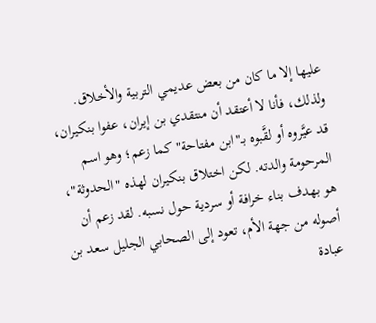عليها إلا ما كان من بعض عديمي التربية والأخلاق. ولذلك، فأنا لا أعتقد أن منتقدي بن إيران، عفوا بنكيران، قد عيَّروه أو لقَّبوه بـ"ابن مفتاحة" كما زعم؛ وهو اسم المرحومة والدته. لكن اختلاق بنكيران لهذه "الحدوثة"، هو بهدف بناء خرافة أو سردية حول نسبه. لقد زعم أن أصوله من جهة الأم، تعود إلى الصحابي الجليل سعد بن عبادة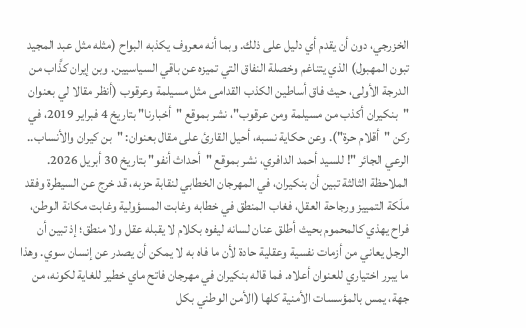الخزرجي، دون أن يقدم أي دليل على ذلك. وبما أنه معروف يكذبه البواح (مثله مثل عبد المجيد تبون المهبول) الذي يتناغم وخصلة النفاق التي تميزه عن باقي السياسيين. وبن إيران كذَّاب من الدرجة الأولى، حيث فاق أساطين الكذب القدامى مثل مسيلمة وعرقوب (أنظر مقالا لي بعنوان "بنكيران أكذب من مسيلمة ومن عرقوب"، نشر بموقع "أخبارنا" بتاريخ 4 فبراير 2019، في ركن "أقلام حرة"). وعن حكاية نسبه، أحيل القارئ على مقال بعنوان: "بن كيران والأنساب.. الرعي الجائر "! للسيد أحمد الدافري، نشر بموقع "أحداث أنفو" بتاريخ 30 أبريل 2026.
الملاحظة الثالثة تبين أن بنكيران، في المهرجان الخطابي لنقابة حزبه، قد خرج عن السيطرة وفقد ملَكة التمييز ورجاحة العقل، فغاب المنطق في خطابه وغابت المسؤولية وغابت مكانة الوطن، فراح يهذي كالمحموم بحيث أطلق عنان لسانه ليفوه بكلام لا يقبله عقل ولا منطق؛ إذ تبين أن الرجل يعاني من أزمات نفسية وعقلية حادة لأن ما فاه به لا يمكن أن يصدر عن إنسان سوي. وهذا ما يبرر اختياري للعنوان أعلاه. فما قاله بنكيران في مهرجان فاتح ماي خطير للغاية لكونه، من جهة، يمس بالمؤسسات الأمنية كلها (الأمن الوطني بكل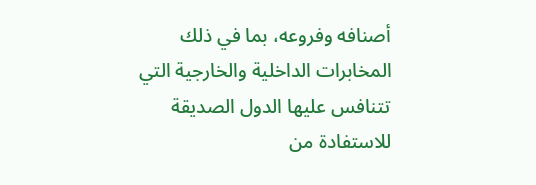أصنافه وفروعه، بما في ذلك المخابرات الداخلية والخارجية التي تتنافس عليها الدول الصديقة للاستفادة من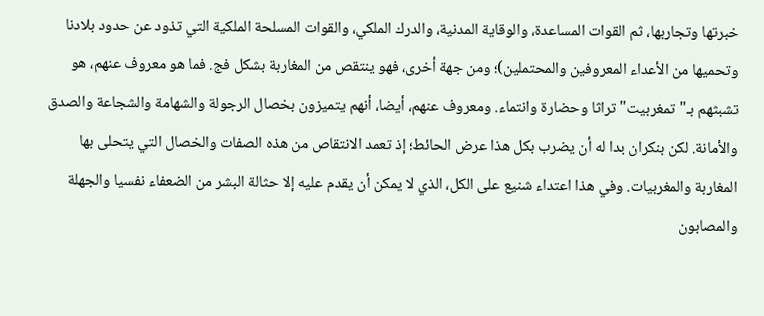خبرتها وتجاربها، ثم القوات المساعدة، والوقاية المدنية، والدرك الملكي، والقوات المسلحة الملكية التي تذود عن حدود بلادنا وتحميها من الأعداء المعروفين والمحتملين)؛ ومن جهة أخرى، فهو ينتقص من المغاربة بشكل فج. فما هو معروف عنهم، هو تشبثهم بـ"تمغربيت" تراثا وحضارة وانتماء. ومعروف عنهم، أيضا، أنهم يتميزون بخصال الرجولة والشهامة والشجاعة والصدق والأمانة. لكن بنكران بدا له أن يضرب بكل هذا عرض الحائط؛ إذ تعمد الانتقاص من هذه الصفات والخصال التي يتحلى بها المغاربة والمغربيات. وفي هذا اعتداء شنيع على الكل، الذي لا يمكن أن يقدم عليه إلا حثالة البشر من الضعفاء نفسيا والجهلة والمصابون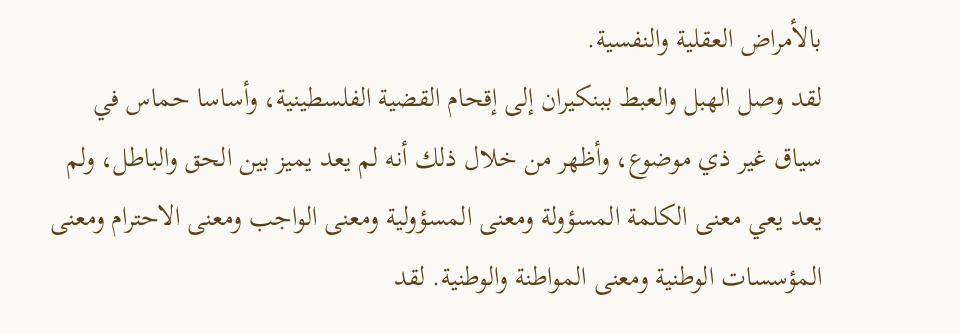بالأمراض العقلية والنفسية.
لقد وصل الهبل والعبط ببنكيران إلى إقحام القضية الفلسطينية، وأساسا حماس في سياق غير ذي موضوع، وأظهر من خلال ذلك أنه لم يعد يميز بين الحق والباطل، ولم يعد يعي معنى الكلمة المسؤولة ومعنى المسؤولية ومعنى الواجب ومعنى الاحترام ومعنى المؤسسات الوطنية ومعنى المواطنة والوطنية. لقد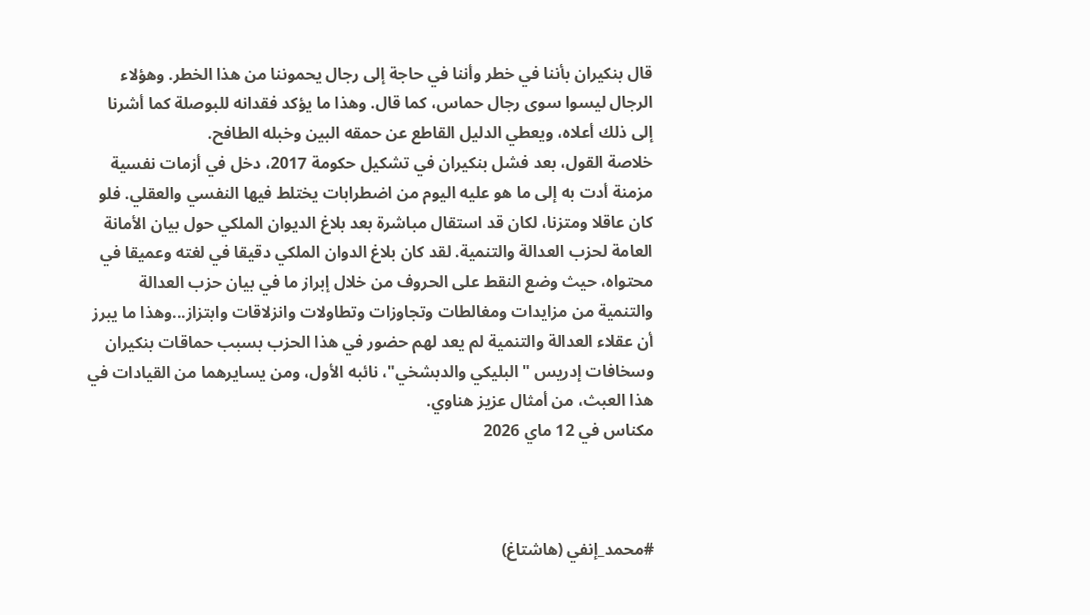قال بنكيران بأننا في خطر وأننا في حاجة إلى رجال يحموننا من هذا الخطر. وهؤلاء الرجال ليسوا سوى رجال حماس، كما قال. وهذا ما يؤكد فقدانه للبوصلة كما أشرنا إلى ذلك أعلاه، ويعطي الدليل القاطع عن حمقه البين وخبله الطافح.
خلاصة القول، بعد فشل بنكيران في تشكيل حكومة 2017، دخل في أزمات نفسية مزمنة أدت به إلى ما هو عليه اليوم من اضطرابات يختلط فيها النفسي والعقلي. فلو كان عاقلا ومتزنا، لكان قد استقال مباشرة بعد بلاغ الديوان الملكي حول بيان الأمانة العامة لحزب العدالة والتنمية. لقد كان بلاغ الدوان الملكي دقيقا في لغته وعميقا في محتواه، حيث وضع النقط على الحروف من خلال إبراز ما في بيان حزب العدالة والتنمية من مزايدات ومغالطات وتجاوزات وتطاولات وانزلاقات وابتزاز...وهذا ما يبرز أن عقلاء العدالة والتنمية لم يعد لهم حضور في هذا الحزب بسبب حماقات بنكيران وسخافات إدريس "البليكي والدبشخي"، نائبه الأول، ومن يسايرهما من القيادات في هذا العبث، من أمثال عزيز هناوي.
مكناس في 12 ماي 2026



#محمد_إنفي (هاشتاغ)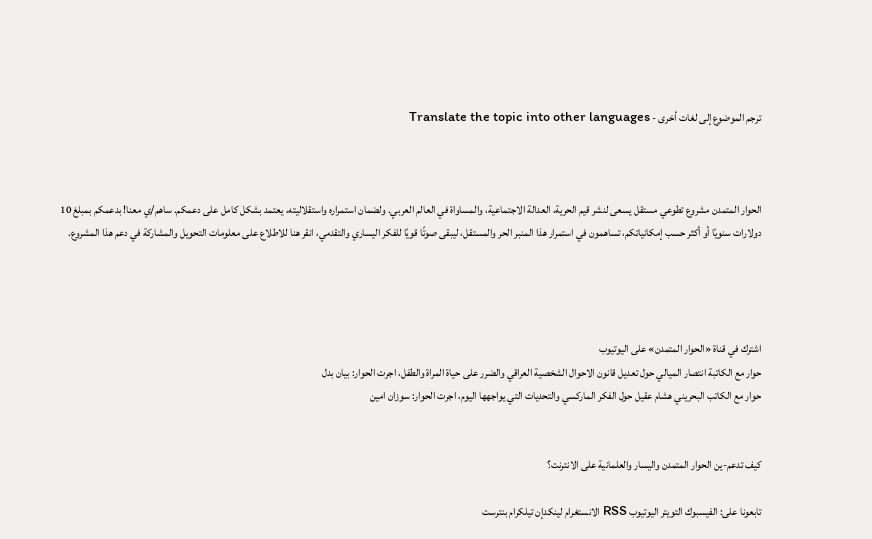ترجم الموضوع إلى لغات أخرى - Translate the topic into other languages



الحوار المتمدن مشروع تطوعي مستقل يسعى لنشر قيم الحرية، العدالة الاجتماعية، والمساواة في العالم العربي. ولضمان استمراره واستقلاليته، يعتمد بشكل كامل على دعمكم. ساهم/ي معنا! بدعمكم بمبلغ 10 دولارات سنويًا أو أكثر حسب إمكانياتكم، تساهمون في استمرار هذا المنبر الحر والمستقل، ليبقى صوتًا قويًا للفكر اليساري والتقدمي، انقر هنا للاطلاع على معلومات التحويل والمشاركة في دعم هذا المشروع.




اشترك في قناة «الحوار المتمدن» على اليوتيوب
حوار مع الكاتبة انتصار الميالي حول تعديل قانون الاحوال الشخصية العراقي والضرر على حياة المراة والطفل، اجرت الحوار: بيان بدل
حوار مع الكاتب البحريني هشام عقيل حول الفكر الماركسي والتحديات التي يواجهها اليوم، اجرت الحوار: سوزان امين


كيف تدعم-ين الحوار المتمدن واليسار والعلمانية على الانترنت؟

تابعونا على: الفيسبوك التويتر اليوتيوب RSS الانستغرام لينكدإن تيلكرام بنترست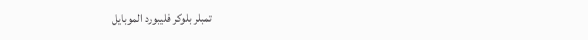تمبلر بلوكر فليبورد الموبايل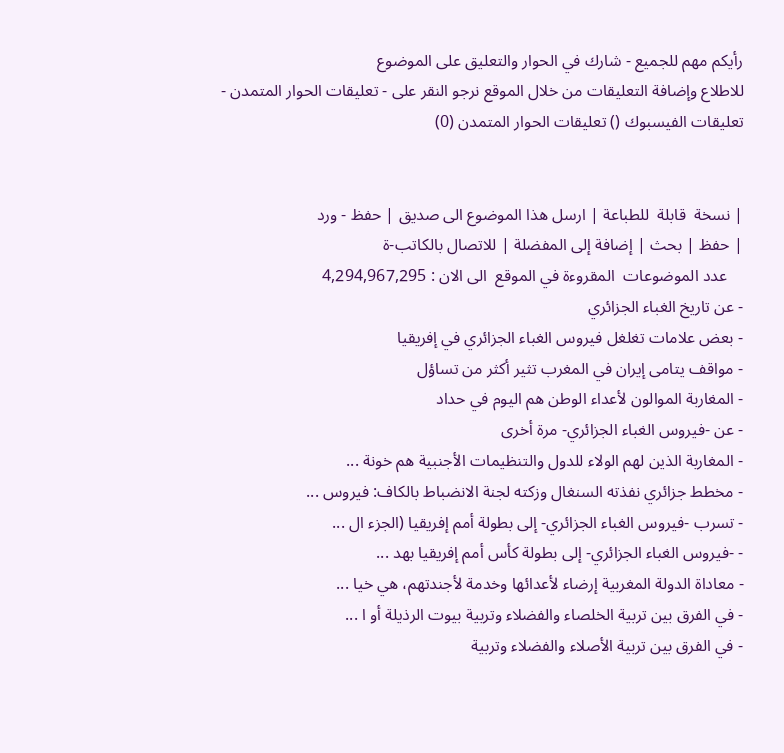رأيكم مهم للجميع - شارك في الحوار والتعليق على الموضوع
للاطلاع وإضافة التعليقات من خلال الموقع نرجو النقر على - تعليقات الحوار المتمدن -
تعليقات الفيسبوك () تعليقات الحوار المتمدن (0)


| نسخة  قابلة  للطباعة | ارسل هذا الموضوع الى صديق | حفظ - ورد
| حفظ | بحث | إضافة إلى المفضلة | للاتصال بالكاتب-ة
    عدد الموضوعات  المقروءة في الموقع  الى الان : 4,294,967,295
- عن تاريخ الغباء الجزائري
- بعض علامات تغلغل فيروس الغباء الجزائري في إفريقيا
- مواقف يتامى إيران في المغرب تثير أكثر من تساؤل
- المغاربة الموالون لأعداء الوطن هم اليوم في حداد
- عن -فيروس الغباء الجزائري- مرة أخرى
- المغاربة الذين لهم الولاء للدول والتنظيمات الأجنبية هم خونة ...
- مخطط جزائري نفذته السنغال وزكته لجنة الانضباط بالكاف: فيروس ...
- تسرب -فيروس الغباء الجزائري- إلى بطولة أمم إفريقيا (الجزء ال ...
- -فيروس الغباء الجزائري- إلى بطولة كأس أمم إفريقيا بهد ...
- معاداة الدولة المغربية إرضاء لأعدائها وخدمة لأجندتهم، هي خيا ...
- في الفرق بين تربية الخلصاء والفضلاء وتربية بيوت الرذيلة أو ا ...
- في الفرق بين تربية الأصلاء والفضلاء وتربية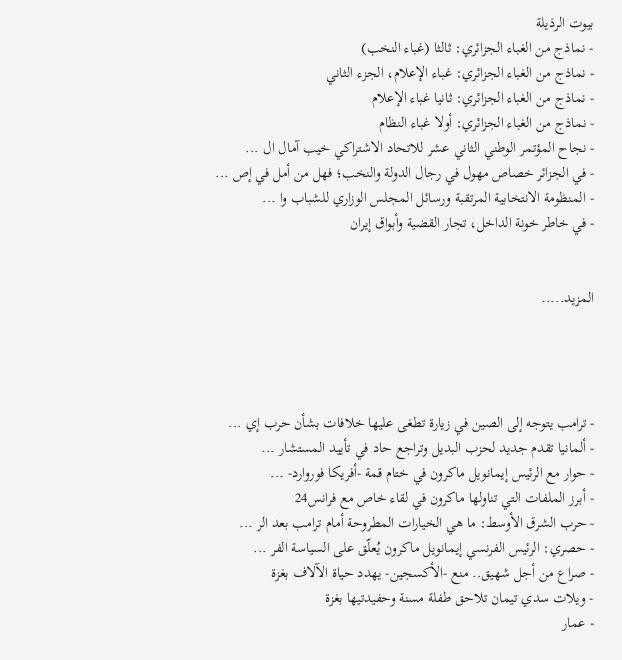بيوت الرذيلة
- نماذج من الغباء الجزائري: ثالثا (غباء النخب)
- نماذج من الغباء الجزائري: غباء الإعلام، الجزء الثاني
- نماذج من الغباء الجزائري: ثانيا غباء الإعلام
- نماذج من الغباء الجزائري: أولا غباء النظام
- نجاح المؤتمر الوطني الثاني عشر للاتحاد الاشتراكي خيب آمال ال ...
- في الجزائر خصاص مهول في رجال الدولة والنخب؛ فهل من أمل في إص ...
- المنظومة الانتخابية المرتقبة ورسائل المجلس الوزاري للشباب وا ...
- في خاطر خونة الداخل، تجار القضية وأبواق إيران


المزيد.....




- ترامب يتوجه إلى الصين في زيارة تطغى عليها خلافات بشأن حرب إي ...
- ألمانيا تقدم جديد لحزب البديل وتراجع حاد في تأييد المستشار ...
- حوار مع الرئيس إيمانويل ماكرون في ختام قمة -أفريكا فوروارد- ...
- أبرز الملفات التي تناولها ماكرون في لقاء خاص مع فرانس24
- حرب الشرق الأوسط: ما هي الخيارات المطروحة أمام ترامب بعد الر ...
- حصري: الرئيس الفرنسي إيمانويل ماكرون يُعلّق على السياسة الفر ...
- صراع من أجل شهيق.. منع -الأكسجين- يهدد حياة الآلاف بغزة
- ويلات سدي تيمان تلاحق طفلة مسنة وحفيدتيها بغزة
- عمار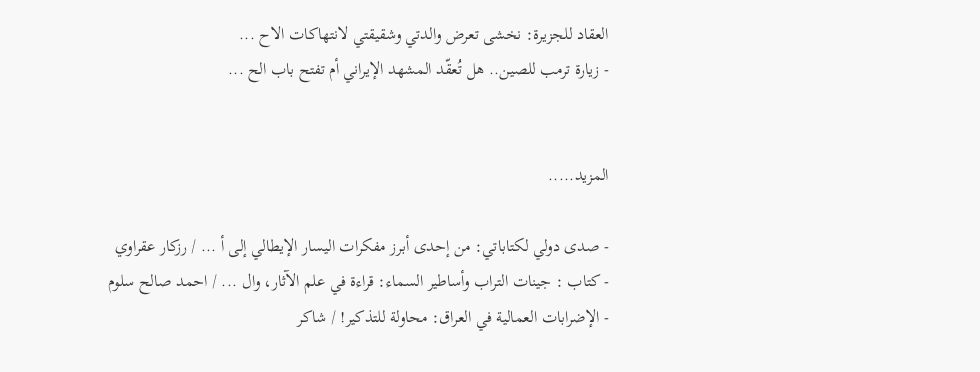العقاد للجزيرة: نخشى تعرض والدتي وشقيقتي لانتهاكات الاح ...
- زيارة ترمب للصين.. هل تُعقّد المشهد الإيراني أم تفتح باب الح ...


المزيد.....

- صدى دولي لكتاباتي: من إحدى أبرز مفكرات اليسار الإيطالي إلى أ ... / رزكار عقراوي
- كتاب : جينات التراب وأساطير السماء: قراءة في علم الآثار، وال ... / احمد صالح سلوم
- الإضرابات العمالية في العراق: محاولة للتذكير! / شاكر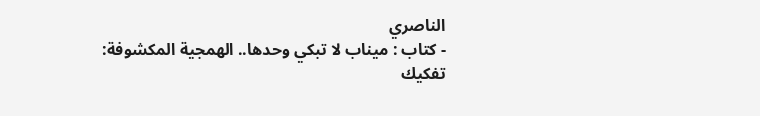الناصري
- كتاب : ميناب لا تبكي وحدها.. الهمجية المكشوفة: تفكيك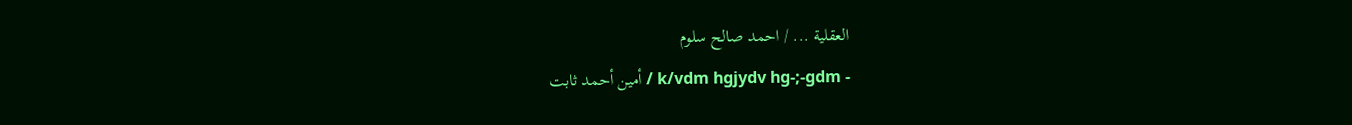العقلية ... / احمد صالح سلوم
- k/vdm hgjydv hg-;-gdm / أمين أحمد ثابت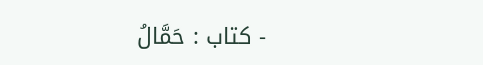- كتاب : حَمَّالُ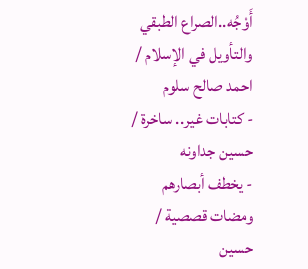أَوْجُه..الصراع الطبقي والتأويل في الإسلام / احمد صالح سلوم
- كتابات غير.. ساخرة / حسين جداونه
- يخطف أبصارهم ومضات قصصية / حسين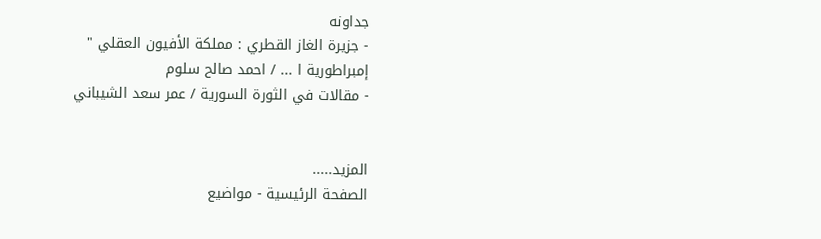جداونه
- جزيرة الغاز القطري : مملكة الأفيون العقلي " إمبراطورية ا ... / احمد صالح سلوم
- مقالات في الثورة السورية / عمر سعد الشيباني


المزيد.....
الصفحة الرئيسية - مواضيع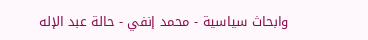وابحاث سياسية - محمد إنفي - حالة عبد الإله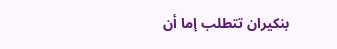بنكيران تتطلب إما أن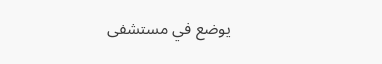يوضع في مستشفى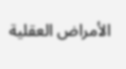الأمراض العقلية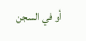أو في السجن